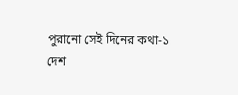পুরানো সেই দিনের কথা-১
দেশ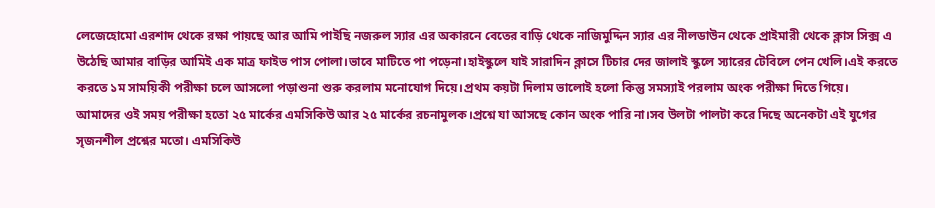লেজেহোমো এরশাদ থেকে রক্ষা পায়ছে আর আমি পাইছি নজরুল স্যার এর অকারনে বেতের বাড়ি থেকে নাজিমুদ্দিন স্যার এর নীলডাউন থেকে প্রাইমারী থেকে ক্লাস সিক্স এ উঠেছি আমার বাড়ির আমিই এক মাত্র ফাইভ পাস পোলা।ভাবে মাটিতে পা পড়েনা।হাইস্কুলে যাই সারাদিন ক্লাসে টিচার দের জালাই স্কুলে স্যারের টেবিলে পেন খেলি।এই করতে করতে ১ম সাময়িকী পরীক্ষা চলে আসলো পড়াশুনা শুরু করলাম মনোযোগ দিয়ে।প্রথম কয়টা দিলাম ভালোই হলো কিন্তু সমস্যাই পরলাম অংক পরীক্ষা দিতে গিয়ে।
আমাদের ওই সময় পরীক্ষা হতো ২৫ মার্কের এমসিকিউ আর ২৫ মার্কের রচনামুলক।প্রশ্নে যা আসছে কোন অংক পারি না।সব উলটা পালটা করে দিছে অনেকটা এই যুগের সৃজনশীল প্রশ্নের মতো। এমসিকিউ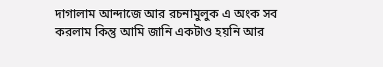দাগালাম আন্দাজে আর রচনামুলুক এ অংক সব করলাম কিন্তু আমি জানি একটাও হয়নি আর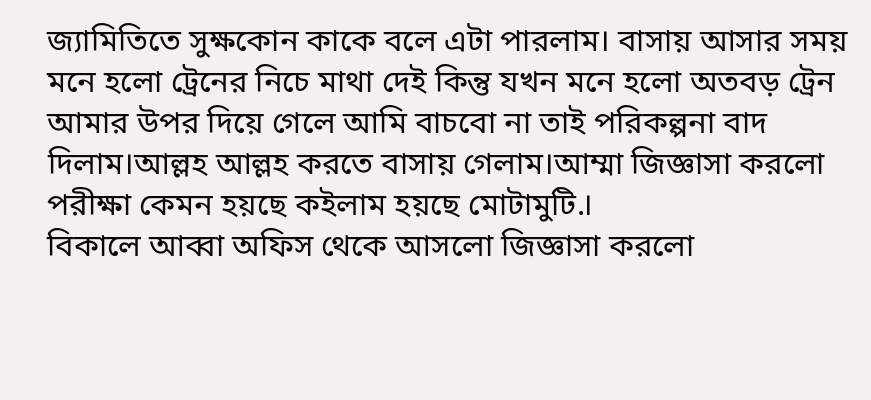জ্যামিতিতে সুক্ষকোন কাকে বলে এটা পারলাম। বাসায় আসার সময় মনে হলো ট্রেনের নিচে মাথা দেই কিন্তু যখন মনে হলো অতবড় ট্রেন আমার উপর দিয়ে গেলে আমি বাচবো না তাই পরিকল্পনা বাদ দিলাম।আল্লহ আল্লহ করতে বাসায় গেলাম।আম্মা জিজ্ঞাসা করলো পরীক্ষা কেমন হয়ছে কইলাম হয়ছে মোটামুটি.।
বিকালে আব্বা অফিস থেকে আসলো জিজ্ঞাসা করলো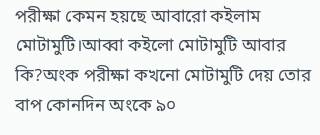পরীক্ষা কেমন হয়ছে আবারো কইলাম মোটামুটি।আব্বা কইলো মোটামুটি আবার কি?অংক পরীক্ষা কখনো মোটামুটি দেয় তোর বাপ কোনদিন অংকে ৯০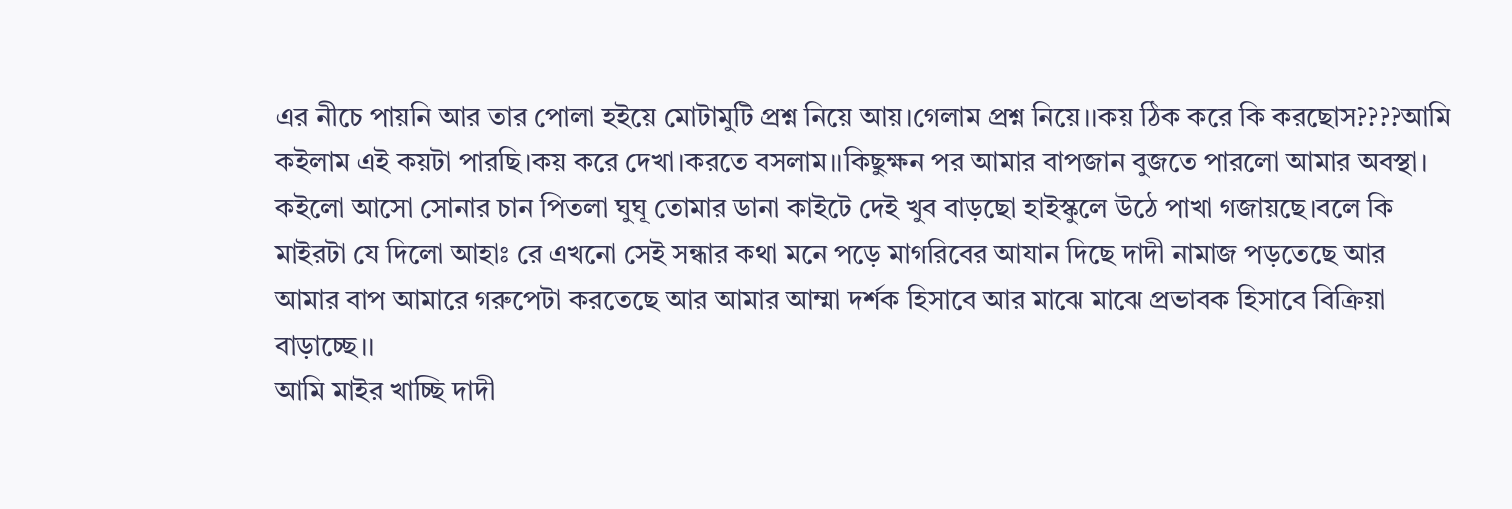এর নীচে পায়নি আর তার পোলা হইয়ে মোটামুটি প্রশ্ন নিয়ে আয়।গেলাম প্রশ্ন নিয়ে।।কয় ঠিক করে কি করছোস????আমি কইলাম এই কয়টা পারছি।কয় করে দেখা।করতে বসলাম।।কিছুক্ষন পর আমার বাপজান বুজতে পারলো আমার অবস্থা। কইলো আসো সোনার চান পিতলা ঘুঘূ তোমার ডানা কাইটে দেই খুব বাড়ছো হাইস্কুলে উঠে পাখা গজায়ছে।বলে কি মাইরটা যে দিলো আহাঃ রে এখনো সেই সন্ধার কথা মনে পড়ে মাগরিবের আযান দিছে দাদী নামাজ পড়তেছে আর আমার বাপ আমারে গরুপেটা করতেছে আর আমার আম্মা দর্শক হিসাবে আর মাঝে মাঝে প্রভাবক হিসাবে বিক্রিয়া বাড়াচ্ছে।।
আমি মাইর খাচ্ছি দাদী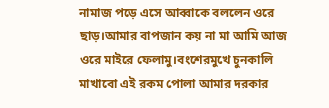নামাজ পড়ে এসে আব্বাকে বললেন ওরে ছাড়।আমার বাপজান কয় না মা আমি আজ ওরে মাইরে ফেলামু।বংশেরমুখে চুনকালি মাখাবো এই রকম পোলা আমার দরকার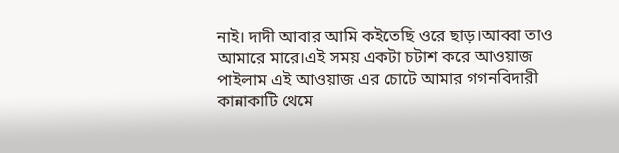নাই। দাদী আবার আমি কইতেছি ওরে ছাড়।আব্বা তাও আমারে মারে।এই সময় একটা চটাশ করে আওয়াজ পাইলাম এই আওয়াজ এর চোটে আমার গগনবিদারী কান্নাকাটি থেমে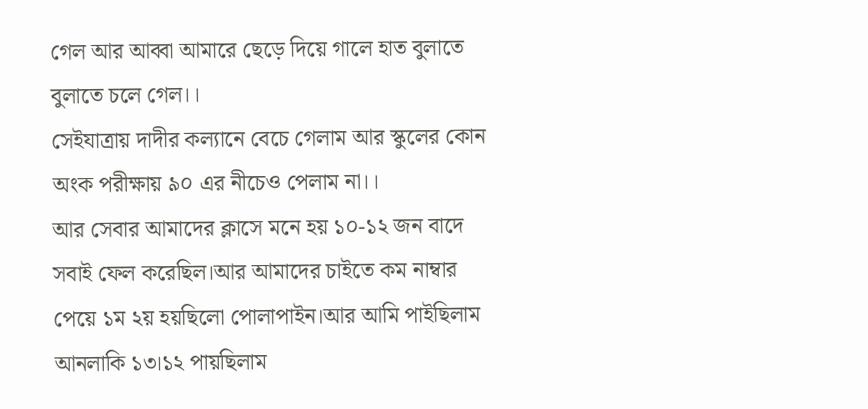গেল আর আব্বা আমারে ছেড়ে দিয়ে গালে হাত বুলাতে বুলাতে চলে গেল।।
সেইযাত্রায় দাদীর কল্যানে বেচে গেলাম আর স্কুলের কোন অংক পরীক্ষায় ৯০ এর নীচেও পেলাম না।।
আর সেবার আমাদের ক্লাসে মনে হয় ১০-১২ জন বাদে সবাই ফেল করেছিল।আর আমাদের চাইতে কম নাম্বার পেয়ে ১ম ২য় হয়ছিলো পোলাপাইন।আর আমি পাইছিলাম আনলাকি ১৩।১২ পায়ছিলাম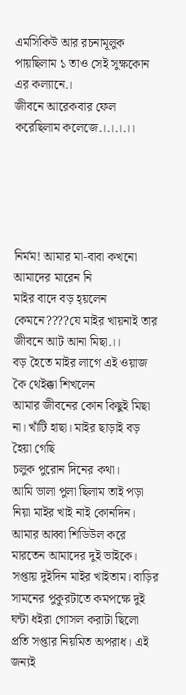এমসিকিউ আর রচনামূলুক পায়ছিলাম ১ তাও সেই সুক্ষকোন এর কল্যানে.।
জীবনে আরেকবার ফেল করেছিলাম কলেজে.।.।.।.।।





নির্মম! আমার মা-বাবা কখনো আমাদের মারেন নি
মাইর বাদে বড় হ্য়লেন কেমনে????যে মাইর খায়নাই তার জীবনে আট আনা মিছা.।।
বড় হৈতে মাইর লাগে এই ওয়াজ কৈ থেইক্কা শিখলেন
আমার জীবনের কোন কিছুই মিছা না। খাঁটি হাছা। মাইর ছাড়াই বড় হৈয়া গেছি
চলুক পুরোন দিনের কথা।
আমি ভালা পুলা ছিলাম তাই পড়া নিয়া মাইর খাই নাই কোনদিন।
আমার আব্বা শিডিউল করে মারতেন আমাদের দুই ভাইকে। সপ্তায় দুইদিন মাইর খাইতাম। বাড়ির সামনের পুকুরটাতে কমপক্ষে দুই ঘন্টা ধইরা গোসল করাটা ছিলো প্রতি সপ্তার নিয়মিত অপরাধ। এই জন্যই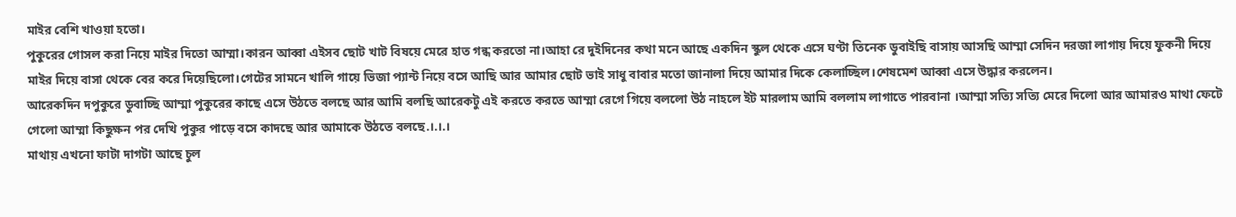মাইর বেশি খাওয়া হতো।
পুকুরের গোসল করা নিয়ে মাইর দিতো আম্মা।কারন আব্বা এইসব ছোট খাট বিষয়ে মেরে হাত গন্ধ করতো না।আহা রে দুইদিনের কথা মনে আছে একদিন স্কুল থেকে এসে ঘণ্টা তিনেক ডুবাইছি বাসায় আসছি আম্মা সেদিন দরজা লাগায় দিয়ে ফুকনী দিয়ে মাইর দিয়ে বাসা থেকে বের করে দিয়েছিলো।গেটের সামনে খালি গায়ে ভিজা প্যান্ট নিয়ে বসে আছি আর আমার ছোট ভাই সাধু বাবার মতো জানালা দিয়ে আমার দিকে কেলাচ্ছিল।শেষমেশ আব্বা এসে উদ্ধার করলেন।
আরেকদিন দপুকুরে ডুবাচ্ছি আম্মা পুকুরের কাছে এসে উঠতে বলছে আর আমি বলছি আরেকটু এই করতে করতে আম্মা রেগে গিয়ে বললো উঠ নাহলে ইট মারলাম আমি বললাম লাগাতে পারবানা ।আম্মা সত্যি সত্যি মেরে দিলো আর আমারও মাথা ফেটে গেলো আম্মা কিছুক্ষন পর দেখি পুকুর পাড়ে বসে কাদছে আর আমাকে উঠতে বলছে.।.।.।
মাথায় এখনো ফাটা দাগটা আছে চুল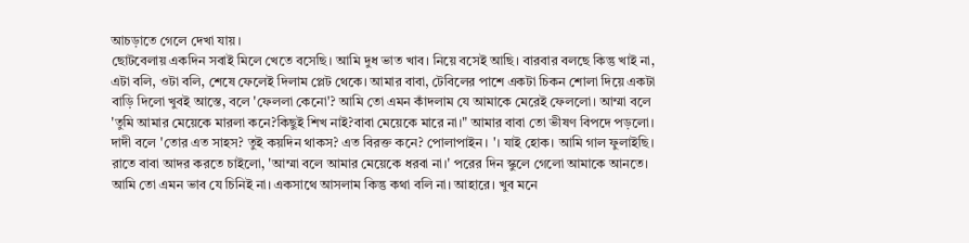আচড়াতে গেলে দেখা যায়।
ছোটবেলায় একদিন সবাই মিলে খেতে বসেছি। আমি দুধ ভাত খাব। নিয়ে বসেই আছি। বারবার বলছে কিন্তু খাই না, এটা বলি, ওটা বলি, শেষে ফেলেই দিলাম প্লেট থেকে। আমার বাবা, টেবিলের পাশে একটা চিকন শোলা দিয়ে একটা বাড়ি দিলো খুবই আস্তে, বলে 'ফেললা কেনো'? আমি তো এমন কাঁদলাম যে আমাকে মেরেই ফেললো। আম্মা বলে 'তুমি আমার মেয়েকে মারলা কনে?কিছুই শিখ নাই?বাবা মেয়েকে মারে না।" আমার বাবা তো ভীষণ বিপদে পড়লো। দাদী বলে 'তোর এত সাহস? তুই কয়দিন থাকস? এত বিরক্ত কনে? পোলাপাইন। '। যাই হোক। আমি গাল ফুলাইছি। রাতে বাবা আদর করতে চাইলো, 'আম্মা বলে আমার মেয়েকে ধরবা না।' পরের দিন স্কুলে গেলো আমাকে আনতে। আমি তো এমন ভাব যে চিনিই না। একসাথে আসলাম কিন্তু কথা বলি না। আহারে। খুব মনে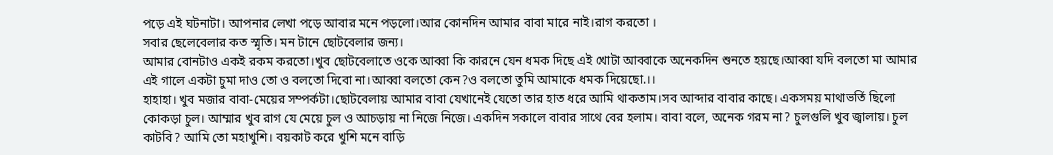পড়ে এই ঘটনাটা। আপনার লেখা পড়ে আবার মনে পড়লো।আর কোনদিন আমার বাবা মারে নাই।রাগ করতো ।
সবার ছেলেবেলার কত স্মৃতি। মন টানে ছোটবেলার জন্য।
আমার বোনটাও একই রকম করতো।খুব ছোটবেলাতে ওকে আব্বা কি কারনে যেন ধমক দিছে এই খোটা আব্বাকে অনেকদিন শুনতে হয়ছে।আব্বা যদি বলতো মা আমার এই গালে একটা চুমা দাও তো ও বলতো দিবো না।আব্বা বলতো কেন?ও বলতো তুমি আমাকে ধমক দিয়েছো.।।
হাহাহা। খুব মজার বাবা-মেয়ের সম্পর্কটা।ছোটবেলায় আমার বাবা যেখানেই যেতো তার হাত ধরে আমি থাকতাম।সব আব্দার বাবার কাছে। একসময় মাথাভর্তি ছিলো কোকড়া চুল। আম্মার খুব রাগ যে মেয়ে চুল ও আচড়ায় না নিজে নিজে। একদিন সকালে বাবার সাথে বের হলাম। বাবা বলে, অনেক গরম না? চুলগুলি খুব জ্বালায়। চুল কাটবি? আমি তো মহাখুশি। বয়কাট করে খুশি মনে বাড়ি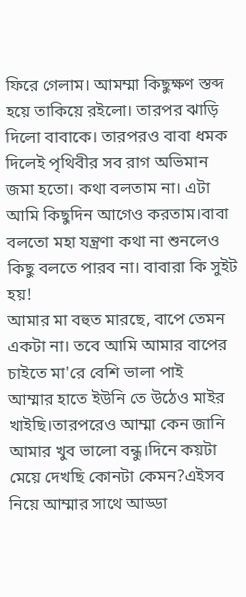ফিরে গেলাম। আমম্মা কিছুক্ষণ স্তব্দ হয়ে তাকিয়ে রইলো। তারপর ঝাড়ি দিলো বাবাকে। তারপরও বাবা ধমক দিলেই পৃথিবীর সব রাগ অভিমান জমা হতো। কথা বলতাম না। এটা আমি কিছুদিন আগেও করতাম।বাবা বলতো মহা যন্ত্রণা কথা না শুনলেও কিছু বলতে পারব না। বাবারা কি সুইট হয়!
আমার মা বহুত মারছে, বাপে তেমন একটা না। তবে আমি আমার বাপের চাইতে মা'রে বেশি ভালা পাই
আম্মার হাতে ইউনি তে উঠেও মাইর খাইছি।তারপরেও আম্মা কেন জানি আমার খুব ভালো বন্ধু।দিনে কয়টা মেয়ে দেখছি কোনটা কেমন?এইসব নিয়ে আম্মার সাথে আড্ডা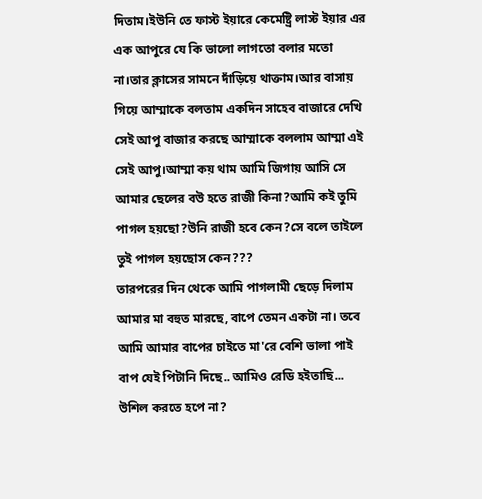দিতাম।ইউনি তে ফাস্ট ইয়ারে কেমেষ্ট্রি লাস্ট ইয়ার এর এক আপুরে যে কি ভালো লাগতো বলার মতো না।তার ক্লাসের সামনে দাঁড়িয়ে থাক্তাম।আর বাসায় গিয়ে আম্মাকে বলতাম একদিন সাহেব বাজারে দেখি সেই আপু বাজার করছে আম্মাকে বললাম আম্মা এই সেই আপু।আম্মা কয় থাম আমি জিগায় আসি সে আমার ছেলের বউ হতে রাজী কিনা?আমি কই তুমি পাগল হয়ছো?উনি রাজী হবে কেন?সে বলে তাইলে তুই পাগল হয়ছোস কেন???
তারপরের দিন থেকে আমি পাগলামী ছেড়ে দিলাম
আমার মা বহুত মারছে, বাপে তেমন একটা না। তবে আমি আমার বাপের চাইতে মা'রে বেশি ভালা পাই
বাপ যেই পিটানি দিছে.. আমিও রেডি হইতাছি... উশিল করতে হপে না?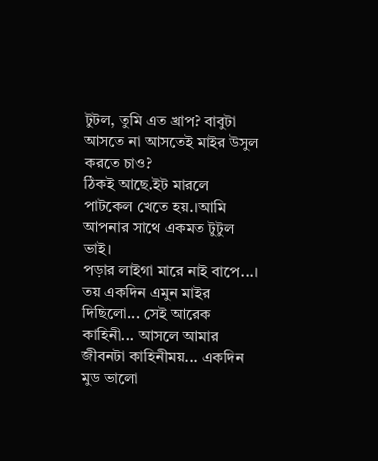টুটল, তুমি এত খ্রাপ? বাবুটা আসতে না আসতেই মাইর উসুল করতে চাও?
ঠিকই আছে.ইট মারলে পাটকেল খেতে হয়.।আমি আপনার সাথে একমত টুটুল ভাই।
পড়ার লাইগা মারে নাই বাপে...। তয় একদিন এমুন মাইর দিছিলো... সেই আরেক কাহিনী... আসলে আমার জীবনটা কাহিনীময়... একদিন মুড ভালো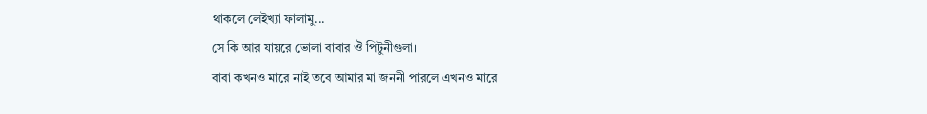থাকলে লেইখ্যা ফালামু...
সে কি আর যায়রে ভোলা বাবার ঔ পিটুনীগুলা।
বাবা কখনও মারে নাই তবে আমার মা জননী পারলে এখনও মারে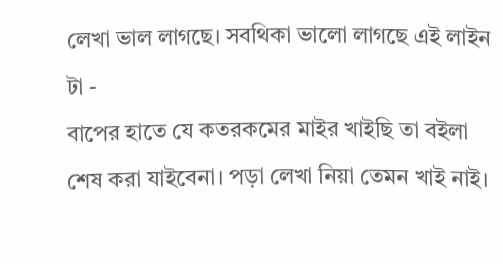লেখা ভাল লাগছে। সবথিকা ভালো লাগছে এই লাইন টা -
বাপের হাতে যে কতরকমের মাইর খাইছি তা বইলা শেষ করা যাইবেনা। পড়া লেখা নিয়া তেমন খাই নাই।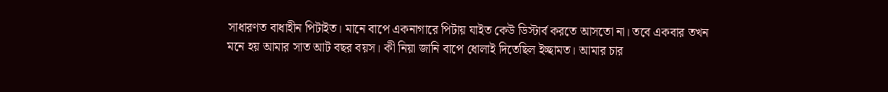সাধারণত বাধাহীন পিটাইত। মানে বাপে একনাগারে পিটায় যাইত কেউ ডিস্টার্ব করতে আসতো না। তবে একবার তখন মনে হয় আমার সাত আট বছর বয়স। কী নিয়া জানি বাপে ধোলাই দিতেছিল ইচ্ছামত। আমার চার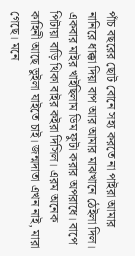পাঁচ বছরের ছোট বোনে সহ্য করতে না পাইরা আমার নানিরে ধাক্কা দিয়া বাপ আর আমার মাঝখানে ঠেইলা দিল।
একবার মাইর খাইছিলাম ডিম ফুটা করার অপরাধে। বাপে পিটায়া বাড়ি থিকা বাইর কইরা দিসিল। এরম অনেক কাহিনী আছে ভুইলা যাইতে চাই। জন্মদাতা এখন নাই, মারা গেছে। মনে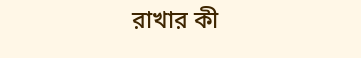রাখার কী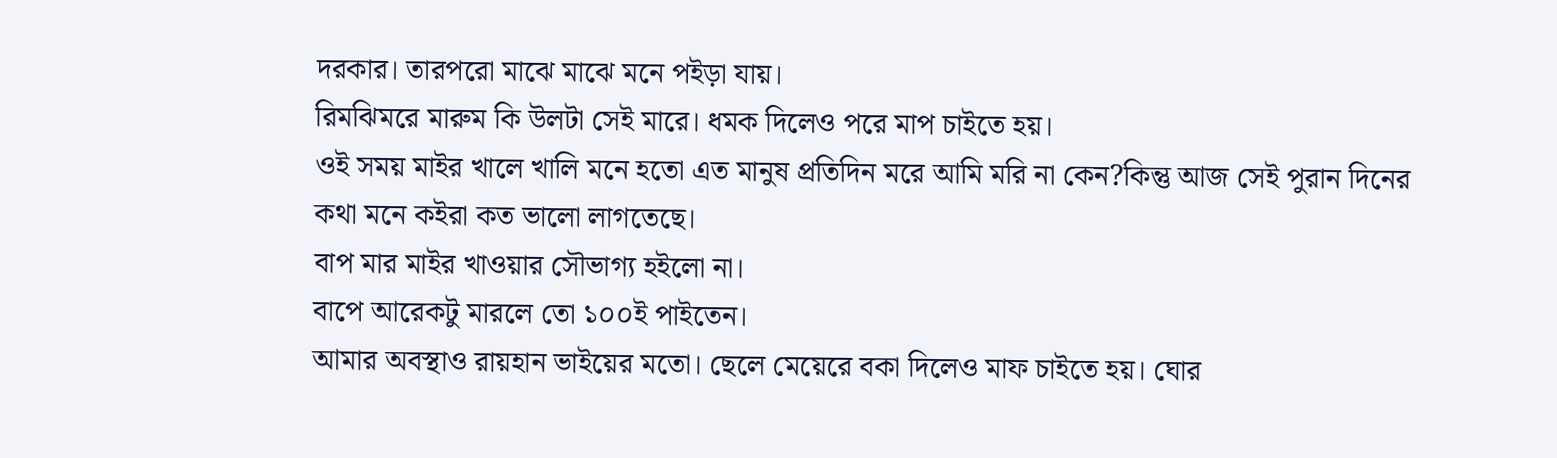দরকার। তারপরো মাঝে মাঝে মনে পইড়া যায়।
রিমঝিমরে মারুম কি উলটা সেই মারে। ধমক দিলেও পরে মাপ চাইতে হয়।
ওই সময় মাইর খালে খালি মনে হতো এত মানুষ প্রতিদিন মরে আমি মরি না কেন?কিন্তু আজ সেই পুরান দিনের কথা মনে কইরা কত ভালো লাগতেছে।
বাপ মার মাইর খাওয়ার সৌভাগ্য হইলো না।
বাপে আরেকটু মারলে তো ১০০ই পাইতেন।
আমার অবস্থাও রায়হান ভাইয়ের মতো। ছেলে মেয়েরে বকা দিলেও মাফ চাইতে হয়। ঘোর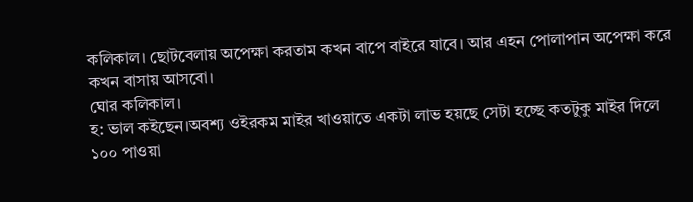কলিকাল। ছোটবেলায় অপেক্ষা করতাম কখন বাপে বাইরে যাবে। আর এহন পোলাপান অপেক্ষা করে কখন বাসায় আসবো।
ঘোর কলিকাল।
হ: ভাল কইছেন।অবশ্য ওইরকম মাইর খাওয়াতে একটা লাভ হয়ছে সেটা হচ্ছে কতটুকু মাইর দিলে ১০০ পাওয়া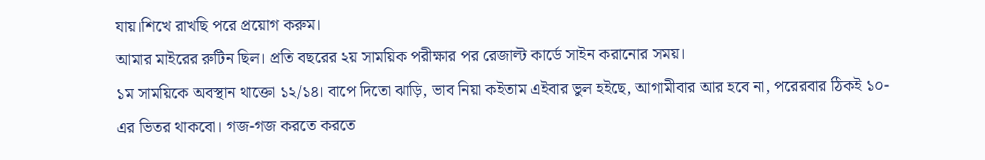যায়।শিখে রাখছি পরে প্রয়োগ করুম।
আমার মাইরের রুটিন ছিল। প্রতি বছরের ২য় সাময়িক পরীক্ষার পর রেজাল্ট কার্ডে সাইন করানোর সময়।
১ম সাময়িকে অবস্থান থাক্তো ১২/১৪। বাপে দিতো ঝাড়ি, ভাব নিয়া কইতাম এইবার ভুল হইছে, আগামীবার আর হবে না, পরেরবার ঠিকই ১০-এর ভিতর থাকবো। গজ-গজ করতে করতে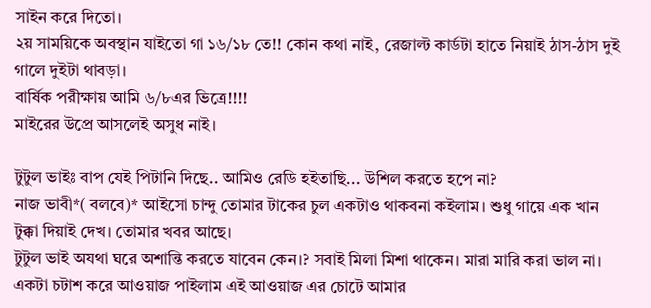সাইন করে দিতো।
২য় সাময়িকে অবস্থান যাইতো গা ১৬/১৮ তে!! কোন কথা নাই, রেজাল্ট কার্ডটা হাতে নিয়াই ঠাস-ঠাস দুই গালে দুইটা থাবড়া।
বার্ষিক পরীক্ষায় আমি ৬/৮এর ভিত্রে!!!!
মাইরের উপ্রে আসলেই অসুধ নাই।

টুটুল ভাইঃ বাপ যেই পিটানি দিছে.. আমিও রেডি হইতাছি... উশিল করতে হপে না?
নাজ ভাবী*( বলবে)* আইসো চান্দু তোমার টাকের চুল একটাও থাকবনা কইলাম। শুধু গায়ে এক খান টুক্কা দিয়াই দেখ। তোমার খবর আছে।
টুটুল ভাই অযথা ঘরে অশান্তি করতে যাবেন কেন।? সবাই মিলা মিশা থাকেন। মারা মারি করা ভাল না।
একটা চটাশ করে আওয়াজ পাইলাম এই আওয়াজ এর চোটে আমার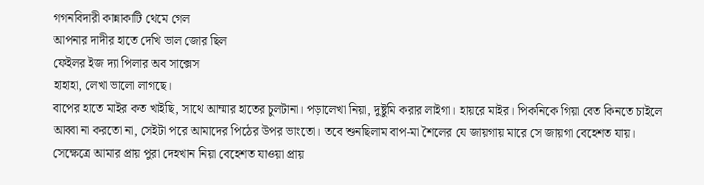গগনবিদারী কান্নাকাটি থেমে গেল
আপনার দাদীর হাতে দেখি ভাল জোর ছিল
ফেইলর ইজ দ্যা পিলার অব সাক্সেস
হাহাহা, লেখা ভালো লাগছে।
বাপের হাতে মাইর কত খাইছি, সাথে আম্মার হাতের চুলটানা। পড়ালেখা নিয়া, দুষ্টুমি করার লাইগা। হায়রে মাইর। পিকনিকে গিয়া বেত কিনতে চাইলে আব্বা না করতো না, সেইটা পরে আমাদের পিঠের উপর ভাংতো। তবে শুনছিলাম বাপ-মা শৈলের যে জায়গায় মারে সে জায়গা বেহেশত যায়। সেক্ষেত্রে আমার প্রায় পুরা দেহখান নিয়া বেহেশত যাওয়া প্রায়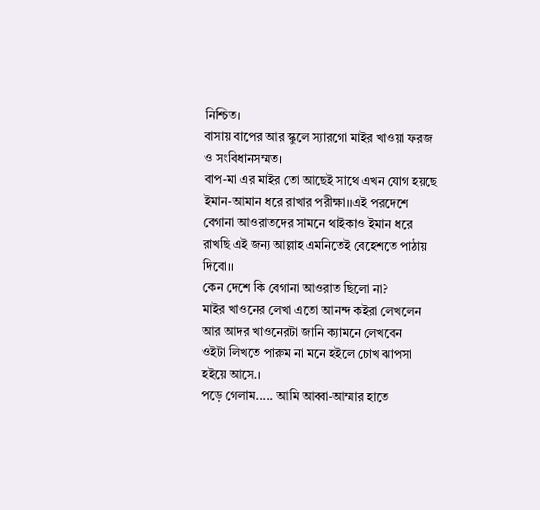নিশ্চিত।
বাসায় বাপের আর স্কুলে স্যারগো মাইর খাওয়া ফরজ ও সংবিধানসম্মত।
বাপ-মা এর মাইর তো আছেই সাথে এখন যোগ হয়ছে ইমান-আমান ধরে রাখার পরীক্ষা।।এই পরদেশে বেগানা আওরাতদের সামনে থাইকাও ইমান ধরে রাখছি এই জন্য আল্লাহ এমনিতেই বেহেশতে পাঠায় দিবো।।
কেন দেশে কি বেগানা আওরাত ছিলো না?
মাইর খাওনের লেখা এতো আনন্দ কইরা লেখলেন আর আদর খাওনেরটা জানি ক্যামনে লেখবেন
ওইটা লিখতে পারুম না মনে হইলে চোখ ঝাপসা হইয়ে আসে.।
পড়ে গেলাম..... আমি আব্বা-আম্মার হাতে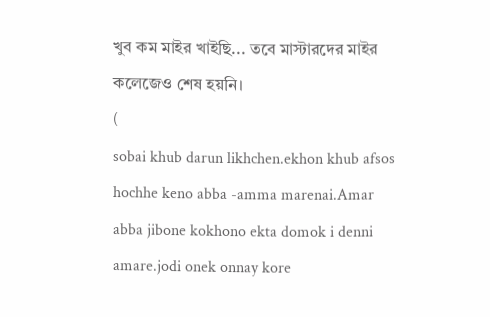খুব কম মাইর খাইছি... তবে মাস্টারদের মাইর কলেজেও শেষ হয়নি।
(
sobai khub darun likhchen.ekhon khub afsos hochhe keno abba -amma marenai.Amar abba jibone kokhono ekta domok i denni amare.jodi onek onnay kore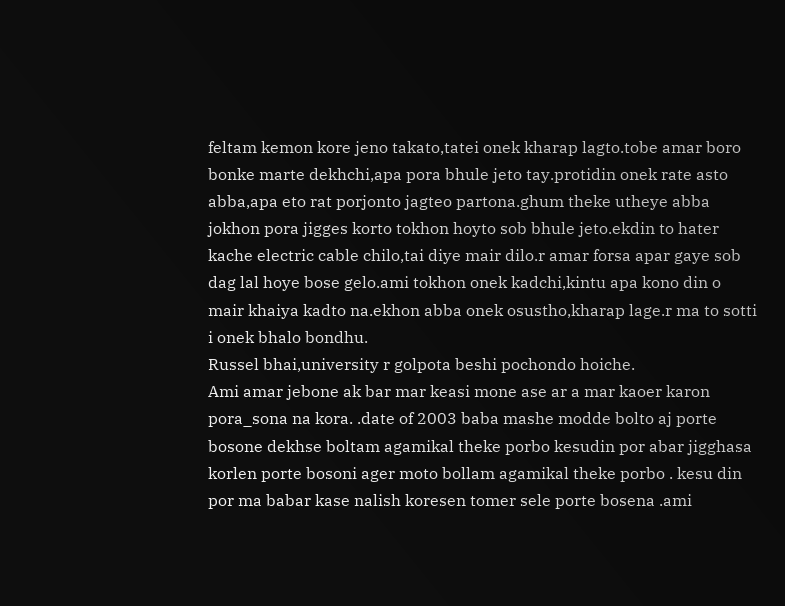feltam kemon kore jeno takato,tatei onek kharap lagto.tobe amar boro bonke marte dekhchi,apa pora bhule jeto tay.protidin onek rate asto abba,apa eto rat porjonto jagteo partona.ghum theke utheye abba jokhon pora jigges korto tokhon hoyto sob bhule jeto.ekdin to hater kache electric cable chilo,tai diye mair dilo.r amar forsa apar gaye sob dag lal hoye bose gelo.ami tokhon onek kadchi,kintu apa kono din o mair khaiya kadto na.ekhon abba onek osustho,kharap lage.r ma to sotti i onek bhalo bondhu.
Russel bhai,university r golpota beshi pochondo hoiche.
Ami amar jebone ak bar mar keasi mone ase ar a mar kaoer karon pora_sona na kora. .date of 2003 baba mashe modde bolto aj porte bosone dekhse boltam agamikal theke porbo kesudin por abar jigghasa korlen porte bosoni ager moto bollam agamikal theke porbo . kesu din por ma babar kase nalish koresen tomer sele porte bosena .ami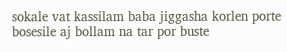sokale vat kassilam baba jiggasha korlen porte bosesile aj bollam na tar por buste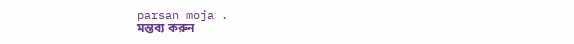parsan moja .
মন্তব্য করুন